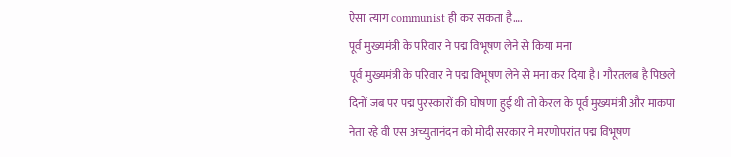ऐसा त्याग communist ही कर सकता है….
पूर्व मुख्यमंत्री के परिवार ने पद्म विभूषण लेने से किया मना
पूर्व मुख्यमंत्री के परिवार ने पद्म विभूषण लेने से मना कर दिया है। गौरतलब है पिछले दिनों जब पर पद्म पुरस्कारों की घोषणा हुई थी तो केरल के पूर्व मुख्यमंत्री और माकपा नेता रहे वी एस अच्युतानंदन को मोदी सरकार ने मरणोपरांत पद्म विभूषण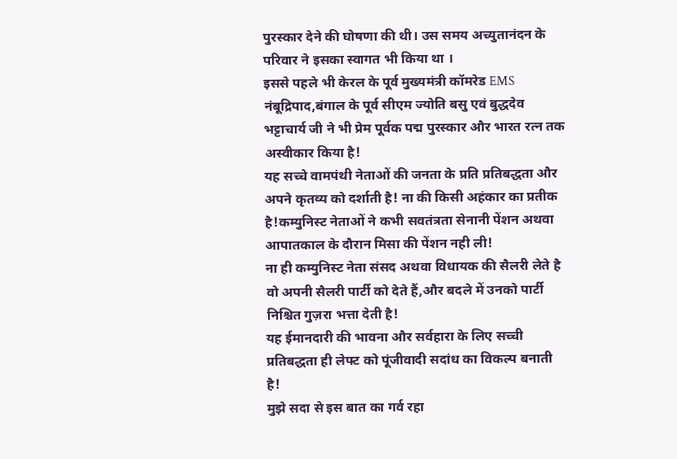पुरस्कार देने की घोषणा की थी। उस समय अच्युतानंदन के परिवार ने इसका स्वागत भी किया था ।
इससे पहले भी केरल के पूर्व मुख्यमंत्री कॉमरेड EMS नंबूद्रिपाद,बंगाल के पूर्व सीएम ज्योति बसु एवं बुद्धदेव भट्टाचार्य जी ने भी प्रेम पूर्वक पद्म पुरस्कार और भारत रत्न तक अस्वीकार किया है!
यह सच्चे वामपंथी नेताओं की जनता के प्रति प्रतिबद्धता और अपने कृतव्य को दर्शाती है! ना की किसी अहंकार का प्रतीक है!कम्युनिस्ट नेताओं ने कभी सवतंत्रता सेनानी पेंशन अथवा आपातकाल के दौरान मिसा की पेंशन नही ली!
ना ही कम्युनिस्ट नेता संसद अथवा विधायक की सैलरी लेते है वो अपनी सैलरी पार्टी को देते हैं,और बदले में उनको पार्टी निश्चित गुज़रा भत्ता देती है!
यह ईमानदारी की भावना और सर्वहारा के लिए सच्ची प्रतिबद्धता ही लेफ्ट को पूंजीवादी सदांध का विकल्प बनाती है!
मुझे सदा से इस बात का गर्व रहा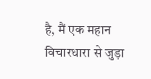है, मैं एक महान विचारधारा से जुड़ा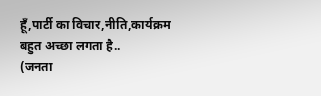हूँ,पार्टी का विचार,नीति,कार्यक्रम
बहुत अच्छा लगता है..
(जनता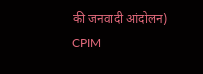की जनवादी आंदोलन)
CPIM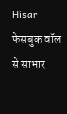Hisar फेसबुक वॉल से साभार